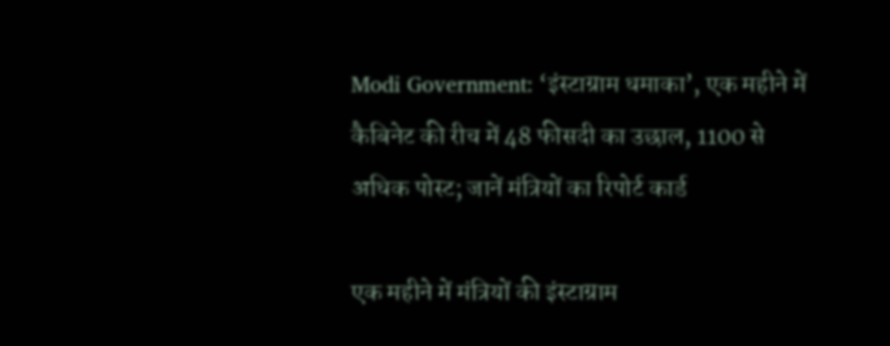Modi Government: ‘इंस्टाग्राम धमाका’, एक महीने में कैबिनेट की रीच में 48 फीसदी का उछाल, 1100 से अधिक पोस्ट; जानें मंत्रियों का रिपोर्ट कार्ड

एक महीने में मंत्रियों की इंस्टाग्राम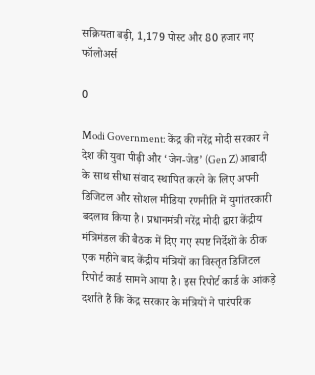सक्रियता बढ़ी, 1,179 पोस्ट और 80 हजार नए फॉलोअर्स

0

Modi Government: केंद्र की नरेंद्र मोदी सरकार ने देश की युवा पीढ़ी और ‘जेन-जेड’ (Gen Z) आबादी के साथ सीधा संवाद स्थापित करने के लिए अपनी डिजिटल और सोशल मीडिया रणनीति में युगांतरकारी बदलाव किया है। प्रधानमंत्री नरेंद्र मोदी द्वारा केंद्रीय मंत्रिमंडल की बैठक में दिए गए स्पष्ट निर्देशों के ठीक एक महीने बाद केंद्रीय मंत्रियों का विस्तृत डिजिटल रिपोर्ट कार्ड सामने आया है। इस रिपोर्ट कार्ड के आंकड़े दर्शाते हैं कि केंद्र सरकार के मंत्रियों ने पारंपरिक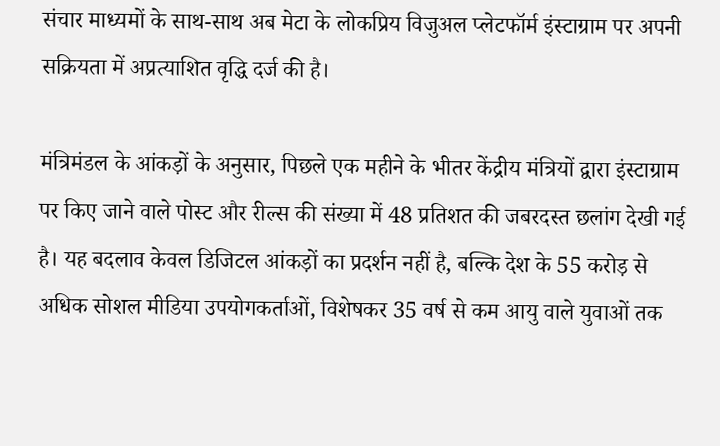संचार माध्यमों के साथ-साथ अब मेटा के लोकप्रिय विजुअल प्लेटफॉर्म इंस्टाग्राम पर अपनी सक्रियता में अप्रत्याशित वृद्धि दर्ज की है।

मंत्रिमंडल के आंकड़ों के अनुसार, पिछले एक महीने के भीतर केंद्रीय मंत्रियों द्वारा इंस्टाग्राम पर किए जाने वाले पोस्ट और रील्स की संख्या में 48 प्रतिशत की जबरदस्त छलांग देखी गई है। यह बदलाव केवल डिजिटल आंकड़ों का प्रदर्शन नहीं है, बल्कि देश के 55 करोड़ से अधिक सोशल मीडिया उपयोगकर्ताओं, विशेषकर 35 वर्ष से कम आयु वाले युवाओं तक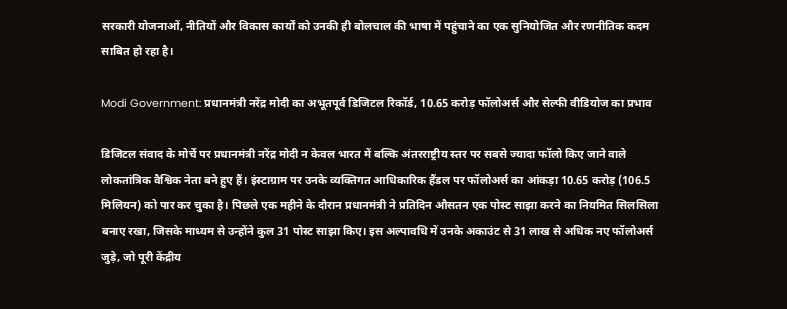सरकारी योजनाओं, नीतियों और विकास कार्यों को उनकी ही बोलचाल की भाषा में पहुंचाने का एक सुनियोजित और रणनीतिक कदम साबित हो रहा है।

Modi Government: प्रधानमंत्री नरेंद्र मोदी का अभूतपूर्व डिजिटल रिकॉर्ड, 10.65 करोड़ फॉलोअर्स और सेल्फी वीडियोज का प्रभाव

डिजिटल संवाद के मोर्चे पर प्रधानमंत्री नरेंद्र मोदी न केवल भारत में बल्कि अंतरराष्ट्रीय स्तर पर सबसे ज्यादा फॉलो किए जाने वाले लोकतांत्रिक वैश्विक नेता बने हुए हैं। इंस्टाग्राम पर उनके व्यक्तिगत आधिकारिक हैंडल पर फॉलोअर्स का आंकड़ा 10.65 करोड़ (106.5 मिलियन) को पार कर चुका है। पिछले एक महीने के दौरान प्रधानमंत्री ने प्रतिदिन औसतन एक पोस्ट साझा करने का नियमित सिलसिला बनाए रखा, जिसके माध्यम से उन्होंने कुल 31 पोस्ट साझा किए। इस अल्पावधि में उनके अकाउंट से 31 लाख से अधिक नए फॉलोअर्स जुड़े, जो पूरी केंद्रीय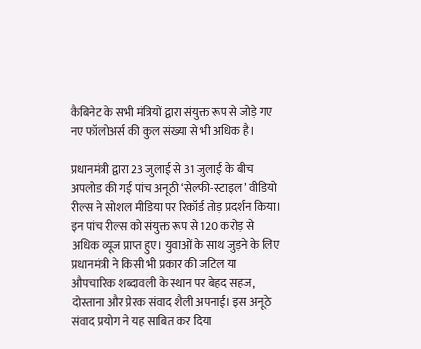कैबिनेट के सभी मंत्रियों द्वारा संयुक्त रूप से जोड़े गए नए फॉलोअर्स की कुल संख्या से भी अधिक है।

प्रधानमंत्री द्वारा 23 जुलाई से 31 जुलाई के बीच अपलोड की गई पांच अनूठी ‘सेल्फी-स्टाइल’ वीडियो रील्स ने सोशल मीडिया पर रिकॉर्ड तोड़ प्रदर्शन किया। इन पांच रील्स को संयुक्त रूप से 120 करोड़ से अधिक व्यूज प्राप्त हुए। युवाओं के साथ जुड़ने के लिए प्रधानमंत्री ने किसी भी प्रकार की जटिल या औपचारिक शब्दावली के स्थान पर बेहद सहज, दोस्ताना और प्रेरक संवाद शैली अपनाई। इस अनूठे संवाद प्रयोग ने यह साबित कर दिया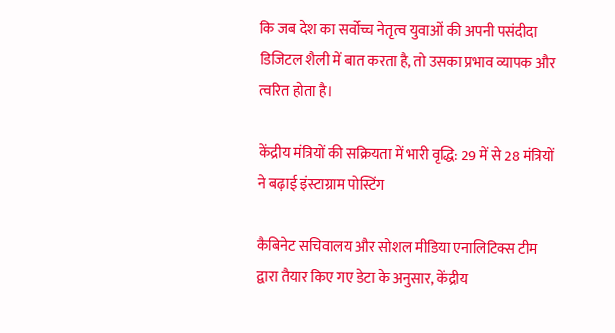कि जब देश का सर्वोच्च नेतृत्व युवाओं की अपनी पसंदीदा डिजिटल शैली में बात करता है, तो उसका प्रभाव व्यापक और त्वरित होता है।

केंद्रीय मंत्रियों की सक्रियता में भारी वृद्धि: 29 में से 28 मंत्रियों ने बढ़ाई इंस्टाग्राम पोस्टिंग

कैबिनेट सचिवालय और सोशल मीडिया एनालिटिक्स टीम द्वारा तैयार किए गए डेटा के अनुसार, केंद्रीय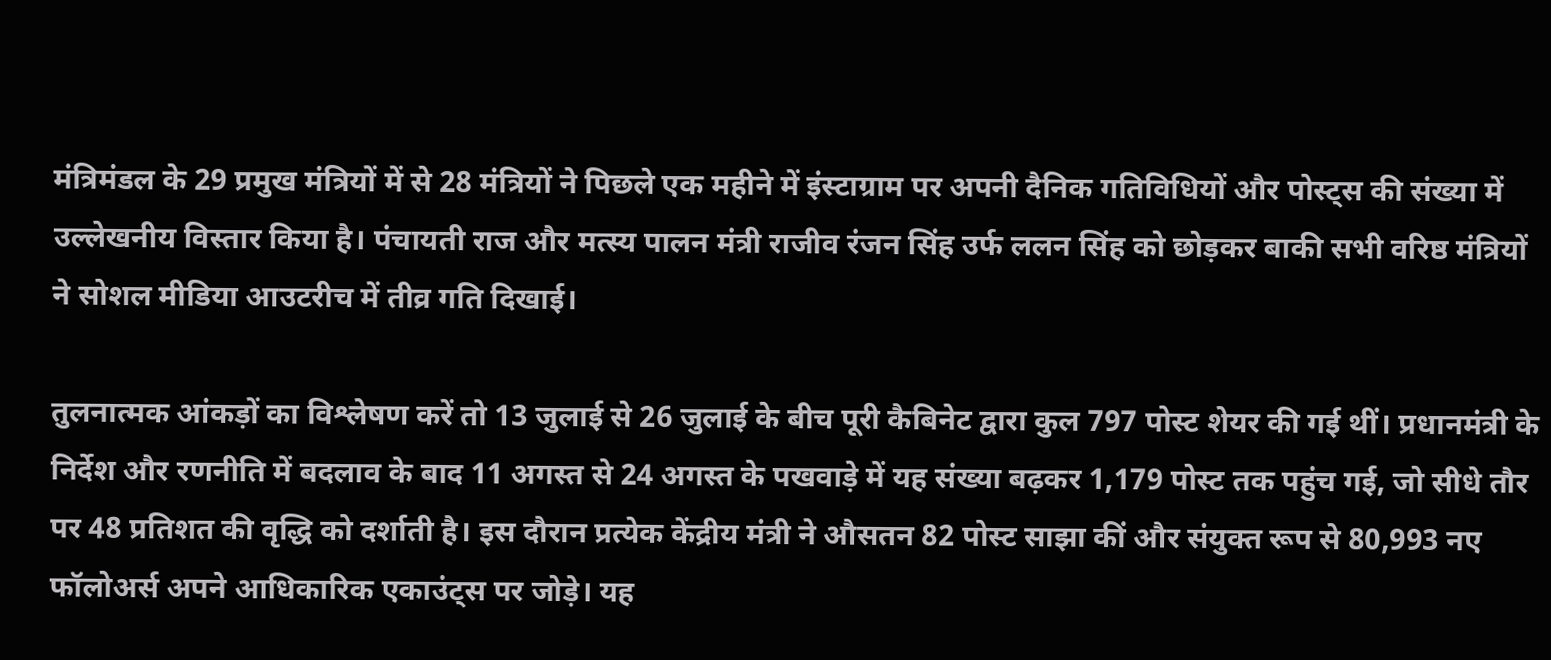मंत्रिमंडल के 29 प्रमुख मंत्रियों में से 28 मंत्रियों ने पिछले एक महीने में इंस्टाग्राम पर अपनी दैनिक गतिविधियों और पोस्ट्स की संख्या में उल्लेखनीय विस्तार किया है। पंचायती राज और मत्स्य पालन मंत्री राजीव रंजन सिंह उर्फ ललन सिंह को छोड़कर बाकी सभी वरिष्ठ मंत्रियों ने सोशल मीडिया आउटरीच में तीव्र गति दिखाई।

तुलनात्मक आंकड़ों का विश्लेषण करें तो 13 जुलाई से 26 जुलाई के बीच पूरी कैबिनेट द्वारा कुल 797 पोस्ट शेयर की गई थीं। प्रधानमंत्री के निर्देश और रणनीति में बदलाव के बाद 11 अगस्त से 24 अगस्त के पखवाड़े में यह संख्या बढ़कर 1,179 पोस्ट तक पहुंच गई, जो सीधे तौर पर 48 प्रतिशत की वृद्धि को दर्शाती है। इस दौरान प्रत्येक केंद्रीय मंत्री ने औसतन 82 पोस्ट साझा कीं और संयुक्त रूप से 80,993 नए फॉलोअर्स अपने आधिकारिक एकाउंट्स पर जोड़े। यह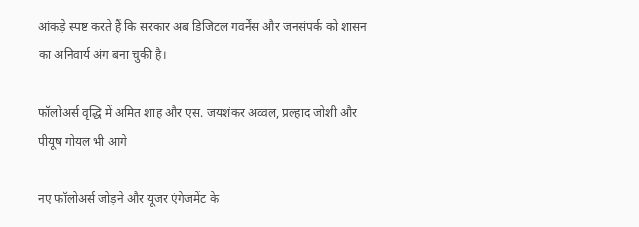आंकड़े स्पष्ट करते हैं कि सरकार अब डिजिटल गवर्नेंस और जनसंपर्क को शासन का अनिवार्य अंग बना चुकी है।

फॉलोअर्स वृद्धि में अमित शाह और एस. जयशंकर अव्वल, प्रल्हाद जोशी और पीयूष गोयल भी आगे

नए फॉलोअर्स जोड़ने और यूजर एंगेजमेंट के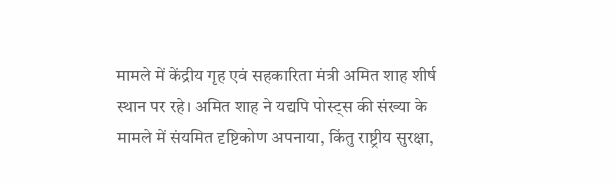मामले में केंद्रीय गृह एवं सहकारिता मंत्री अमित शाह शीर्ष स्थान पर रहे। अमित शाह ने यद्यपि पोस्ट्स की संख्या के मामले में संयमित दृष्टिकोण अपनाया, किंतु राष्ट्रीय सुरक्षा,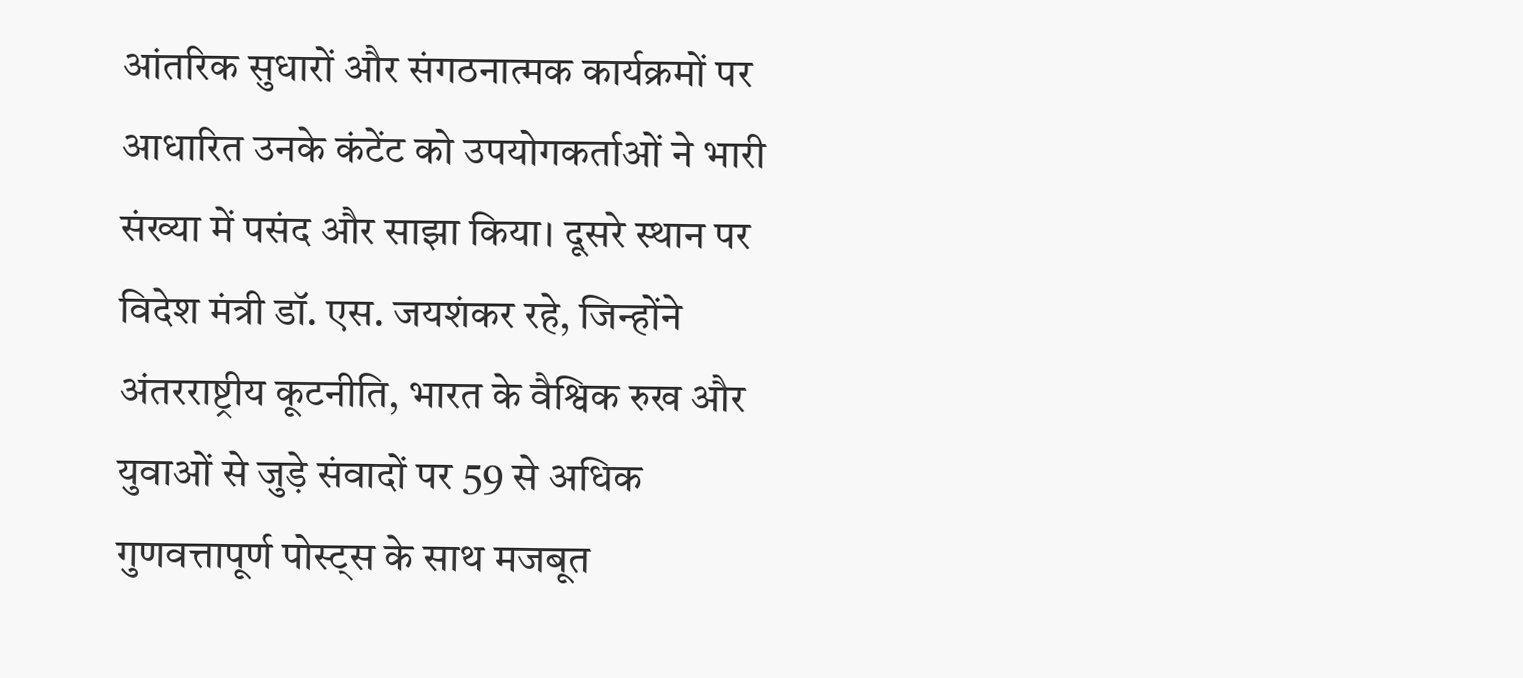आंतरिक सुधारों और संगठनात्मक कार्यक्रमों पर आधारित उनके कंटेंट को उपयोगकर्ताओं ने भारी संख्या में पसंद और साझा किया। दूसरे स्थान पर विदेश मंत्री डॉ. एस. जयशंकर रहे, जिन्होंने अंतरराष्ट्रीय कूटनीति, भारत के वैश्विक रुख और युवाओं से जुड़े संवादों पर 59 से अधिक गुणवत्तापूर्ण पोस्ट्स के साथ मजबूत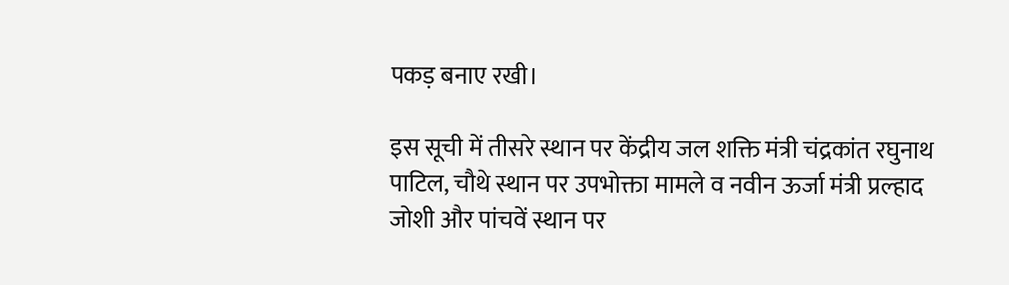पकड़ बनाए रखी।

इस सूची में तीसरे स्थान पर केंद्रीय जल शक्ति मंत्री चंद्रकांत रघुनाथ पाटिल, चौथे स्थान पर उपभोक्ता मामले व नवीन ऊर्जा मंत्री प्रल्हाद जोशी और पांचवें स्थान पर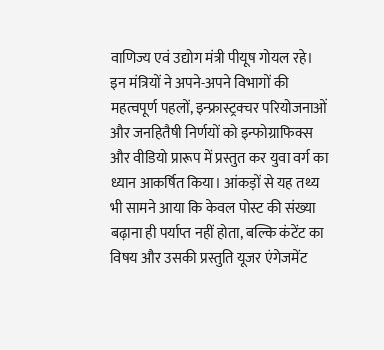वाणिज्य एवं उद्योग मंत्री पीयूष गोयल रहे। इन मंत्रियों ने अपने-अपने विभागों की महत्वपूर्ण पहलों, इन्फ्रास्ट्रक्चर परियोजनाओं और जनहितैषी निर्णयों को इन्फोग्राफिक्स और वीडियो प्रारूप में प्रस्तुत कर युवा वर्ग का ध्यान आकर्षित किया। आंकड़ों से यह तथ्य भी सामने आया कि केवल पोस्ट की संख्या बढ़ाना ही पर्याप्त नहीं होता, बल्कि कंटेंट का विषय और उसकी प्रस्तुति यूजर एंगेजमेंट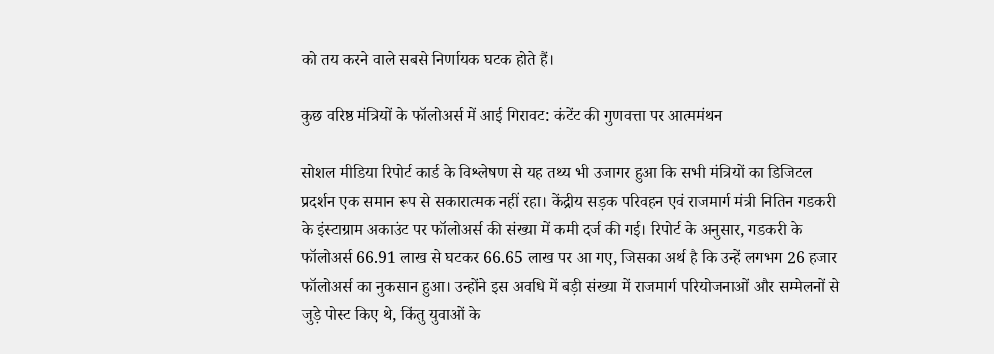को तय करने वाले सबसे निर्णायक घटक होते हैं।

कुछ वरिष्ठ मंत्रियों के फॉलोअर्स में आई गिरावट: कंटेंट की गुणवत्ता पर आत्ममंथन

सोशल मीडिया रिपोर्ट कार्ड के विश्लेषण से यह तथ्य भी उजागर हुआ कि सभी मंत्रियों का डिजिटल प्रदर्शन एक समान रूप से सकारात्मक नहीं रहा। केंद्रीय सड़क परिवहन एवं राजमार्ग मंत्री नितिन गडकरी के इंस्टाग्राम अकाउंट पर फॉलोअर्स की संख्या में कमी दर्ज की गई। रिपोर्ट के अनुसार, गडकरी के फॉलोअर्स 66.91 लाख से घटकर 66.65 लाख पर आ गए, जिसका अर्थ है कि उन्हें लगभग 26 हजार फॉलोअर्स का नुकसान हुआ। उन्होंने इस अवधि में बड़ी संख्या में राजमार्ग परियोजनाओं और सम्मेलनों से जुड़े पोस्ट किए थे, किंतु युवाओं के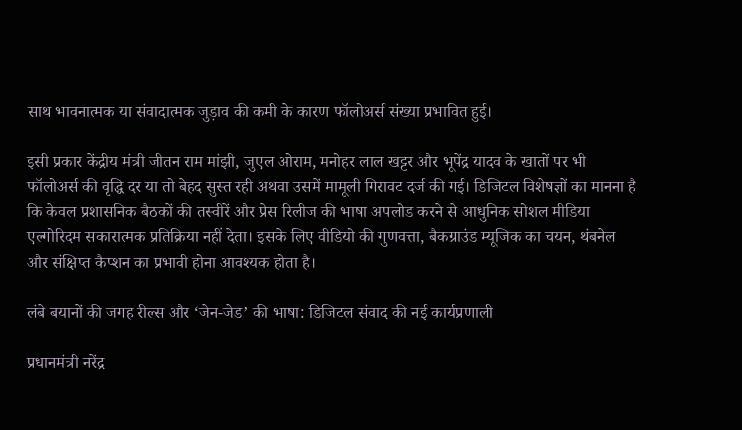साथ भावनात्मक या संवादात्मक जुड़ाव की कमी के कारण फॉलोअर्स संख्या प्रभावित हुई।

इसी प्रकार केंद्रीय मंत्री जीतन राम मांझी, जुएल ओराम, मनोहर लाल खट्टर और भूपेंद्र यादव के खातों पर भी फॉलोअर्स की वृद्धि दर या तो बेहद सुस्त रही अथवा उसमें मामूली गिरावट दर्ज की गई। डिजिटल विशेषज्ञों का मानना है कि केवल प्रशासनिक बैठकों की तस्वीरें और प्रेस रिलीज की भाषा अपलोड करने से आधुनिक सोशल मीडिया एल्गोरिदम सकारात्मक प्रतिक्रिया नहीं देता। इसके लिए वीडियो की गुणवत्ता, बैकग्राउंड म्यूजिक का चयन, थंबनेल और संक्षिप्त कैप्शन का प्रभावी होना आवश्यक होता है।

लंबे बयानों की जगह रील्स और ‘जेन-जेड’ की भाषा: डिजिटल संवाद की नई कार्यप्रणाली

प्रधानमंत्री नरेंद्र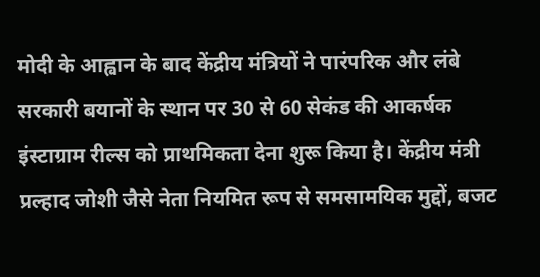मोदी के आह्वान के बाद केंद्रीय मंत्रियों ने पारंपरिक और लंबे सरकारी बयानों के स्थान पर 30 से 60 सेकंड की आकर्षक इंस्टाग्राम रील्स को प्राथमिकता देना शुरू किया है। केंद्रीय मंत्री प्रल्हाद जोशी जैसे नेता नियमित रूप से समसामयिक मुद्दों, बजट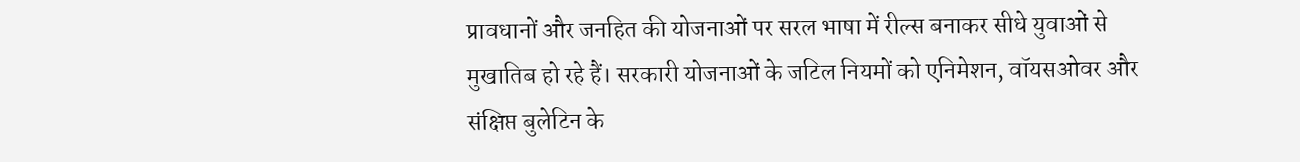प्रावधानों और जनहित की योजनाओं पर सरल भाषा में रील्स बनाकर सीधे युवाओं से मुखातिब हो रहे हैं। सरकारी योजनाओं के जटिल नियमों को एनिमेशन, वॉयसओवर और संक्षिप्त बुलेटिन के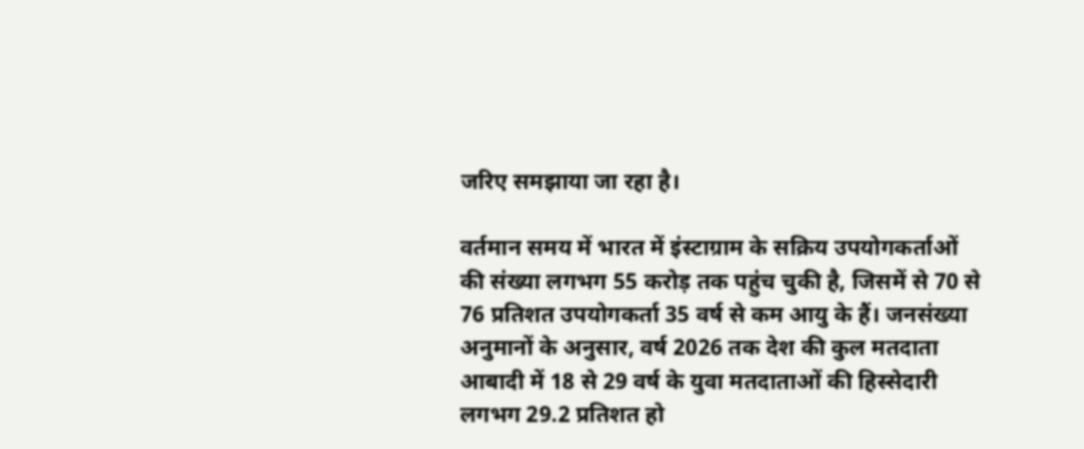जरिए समझाया जा रहा है।

वर्तमान समय में भारत में इंस्टाग्राम के सक्रिय उपयोगकर्ताओं की संख्या लगभग 55 करोड़ तक पहुंच चुकी है, जिसमें से 70 से 76 प्रतिशत उपयोगकर्ता 35 वर्ष से कम आयु के हैं। जनसंख्या अनुमानों के अनुसार, वर्ष 2026 तक देश की कुल मतदाता आबादी में 18 से 29 वर्ष के युवा मतदाताओं की हिस्सेदारी लगभग 29.2 प्रतिशत हो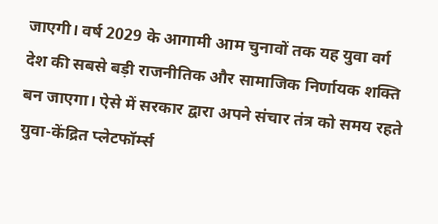जाएगी। वर्ष 2029 के आगामी आम चुनावों तक यह युवा वर्ग देश की सबसे बड़ी राजनीतिक और सामाजिक निर्णायक शक्ति बन जाएगा। ऐसे में सरकार द्वारा अपने संचार तंत्र को समय रहते युवा-केंद्रित प्लेटफॉर्म्स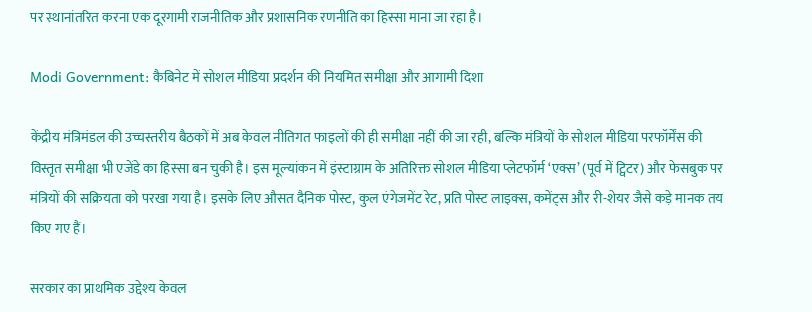पर स्थानांतरित करना एक दूरगामी राजनीतिक और प्रशासनिक रणनीति का हिस्सा माना जा रहा है।

Modi Government: कैबिनेट में सोशल मीडिया प्रदर्शन की नियमित समीक्षा और आगामी दिशा

केंद्रीय मंत्रिमंडल की उच्चस्तरीय बैठकों में अब केवल नीतिगत फाइलों की ही समीक्षा नहीं की जा रही, बल्कि मंत्रियों के सोशल मीडिया परफॉर्मेंस की विस्तृत समीक्षा भी एजेंडे का हिस्सा बन चुकी है। इस मूल्यांकन में इंस्टाग्राम के अतिरिक्त सोशल मीडिया प्लेटफॉर्म ‘एक्स’ (पूर्व में ट्विटर) और फेसबुक पर मंत्रियों की सक्रियता को परखा गया है। इसके लिए औसत दैनिक पोस्ट, कुल एंगेजमेंट रेट, प्रति पोस्ट लाइक्स, कमेंट्स और री-शेयर जैसे कड़े मानक तय किए गए हैं।

सरकार का प्राथमिक उद्देश्य केवल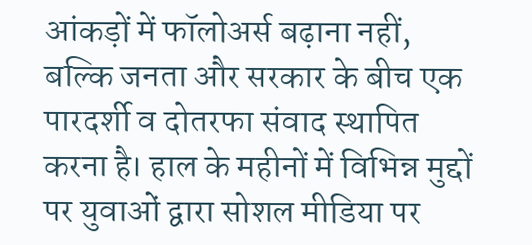आंकड़ों में फॉलोअर्स बढ़ाना नहीं, बल्कि जनता और सरकार के बीच एक पारदर्शी व दोतरफा संवाद स्थापित करना है। हाल के महीनों में विभिन्न मुद्दों पर युवाओं द्वारा सोशल मीडिया पर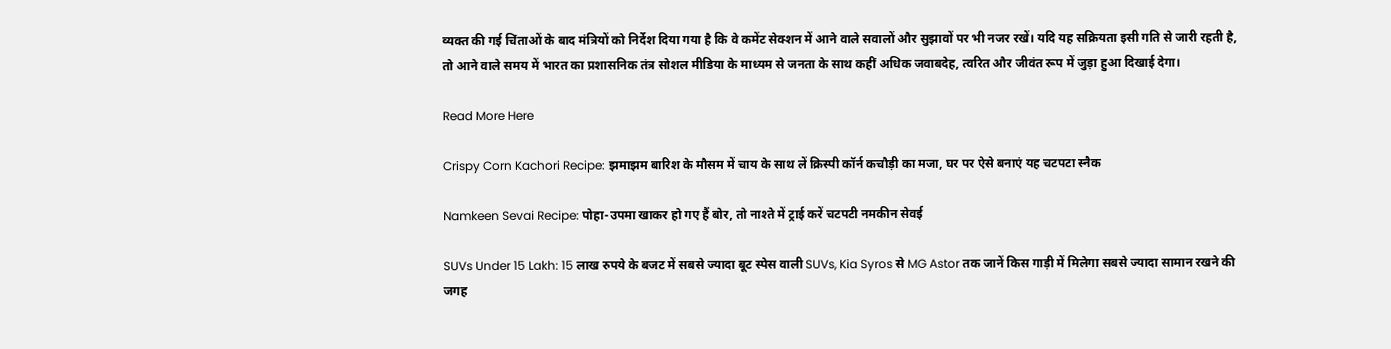व्यक्त की गई चिंताओं के बाद मंत्रियों को निर्देश दिया गया है कि वे कमेंट सेक्शन में आने वाले सवालों और सुझावों पर भी नजर रखें। यदि यह सक्रियता इसी गति से जारी रहती है, तो आने वाले समय में भारत का प्रशासनिक तंत्र सोशल मीडिया के माध्यम से जनता के साथ कहीं अधिक जवाबदेह, त्वरित और जीवंत रूप में जुड़ा हुआ दिखाई देगा।

Read More Here

Crispy Corn Kachori Recipe: झमाझम बारिश के मौसम में चाय के साथ लें क्रिस्पी कॉर्न कचौड़ी का मजा, घर पर ऐसे बनाएं यह चटपटा स्नैक

Namkeen Sevai Recipe: पोहा-उपमा खाकर हो गए हैं बोर, तो नाश्ते में ट्राई करें चटपटी नमकीन सेवई

SUVs Under 15 Lakh: 15 लाख रुपये के बजट में सबसे ज्यादा बूट स्पेस वाली SUVs, Kia Syros से MG Astor तक जानें किस गाड़ी में मिलेगा सबसे ज्यादा सामान रखने की जगह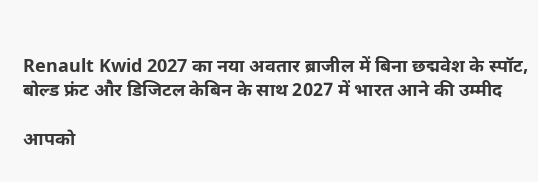Renault Kwid 2027 का नया अवतार ब्राजील में बिना छद्मवेश के स्पॉट, बोल्ड फ्रंट और डिजिटल केबिन के साथ 2027 में भारत आने की उम्मीद

आपको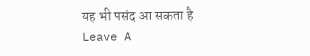यह भी पसंद आ सकता है
Leave A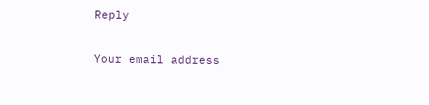Reply

Your email address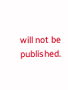will not be published.